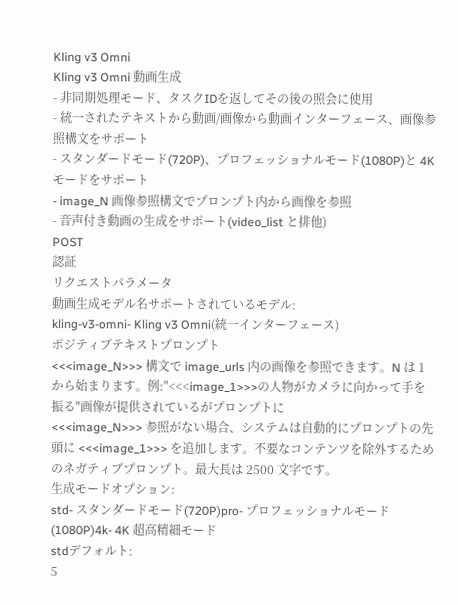Kling v3 Omni
Kling v3 Omni 動画生成
- 非同期処理モード、タスクIDを返してその後の照会に使用
- 統一されたテキストから動画/画像から動画インターフェース、画像参照構文をサポート
- スタンダードモード(720P)、プロフェッショナルモード(1080P)と 4K モードをサポート
- image_N 画像参照構文でプロンプト内から画像を参照
- 音声付き動画の生成をサポート(video_list と排他)
POST
認証
リクエストパラメータ
動画生成モデル名サポートされているモデル:
kling-v3-omni- Kling v3 Omni(統一インターフェース)
ポジティブテキストプロンプト
<<<image_N>>> 構文で image_urls 内の画像を参照できます。N は 1 から始まります。例:"<<<image_1>>>の人物がカメラに向かって手を振る"画像が提供されているがプロンプトに
<<<image_N>>> 参照がない場合、システムは自動的にプロンプトの先頭に <<<image_1>>> を追加します。不要なコンテンツを除外するためのネガティブプロンプト。最大長は 2500 文字です。
生成モードオプション:
std- スタンダードモード(720P)pro- プロフェッショナルモード(1080P)4k- 4K 超高精細モード
stdデフォルト:
5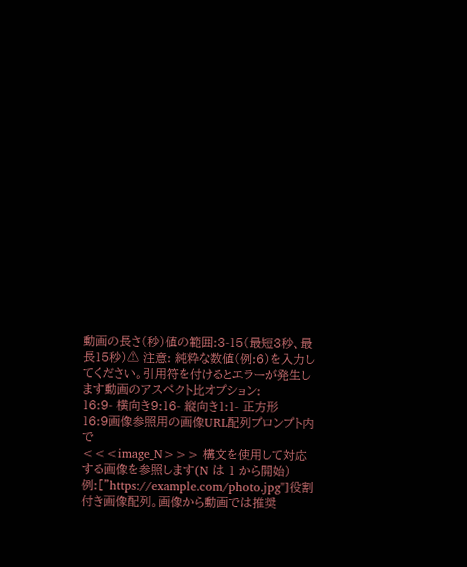動画の長さ(秒)値の範囲:3-15(最短3秒、最長15秒)⚠ 注意: 純粋な数値(例:6)を入力してください。引用符を付けるとエラーが発生します動画のアスペクト比オプション:
16:9- 横向き9:16- 縦向き1:1- 正方形
16:9画像参照用の画像URL配列プロンプト内で
<<<image_N>>> 構文を使用して対応する画像を参照します(N は 1 から開始)例:["https://example.com/photo.jpg"]役割付き画像配列。画像から動画では推奨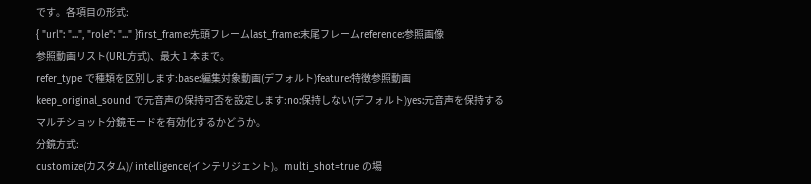です。各項目の形式:
{ "url": "...", "role": "..." }first_frame:先頭フレームlast_frame:末尾フレームreference:参照画像
参照動画リスト(URL方式)、最大 1 本まで。
refer_type で種類を区別します:base:編集対象動画(デフォルト)feature:特徴参照動画
keep_original_sound で元音声の保持可否を設定します:no:保持しない(デフォルト)yes:元音声を保持する
マルチショット分鏡モードを有効化するかどうか。
分鏡方式:
customize(カスタム)/ intelligence(インテリジェント)。multi_shot=true の場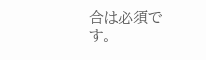合は必須です。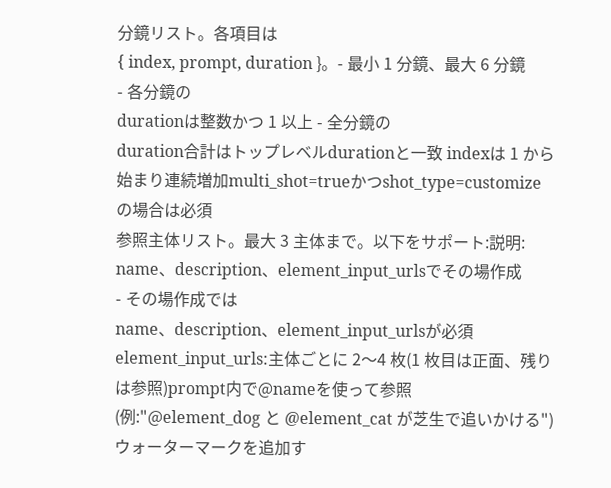分鏡リスト。各項目は
{ index, prompt, duration }。- 最小 1 分鏡、最大 6 分鏡
- 各分鏡の
durationは整数かつ 1 以上 - 全分鏡の
duration合計はトップレベルdurationと一致 indexは 1 から始まり連続増加multi_shot=trueかつshot_type=customizeの場合は必須
参照主体リスト。最大 3 主体まで。以下をサポート:説明:
name、description、element_input_urlsでその場作成
- その場作成では
name、description、element_input_urlsが必須 element_input_urls:主体ごとに 2〜4 枚(1 枚目は正面、残りは参照)prompt内で@nameを使って参照(例:"@element_dog と @element_cat が芝生で追いかける")
ウォーターマークを追加す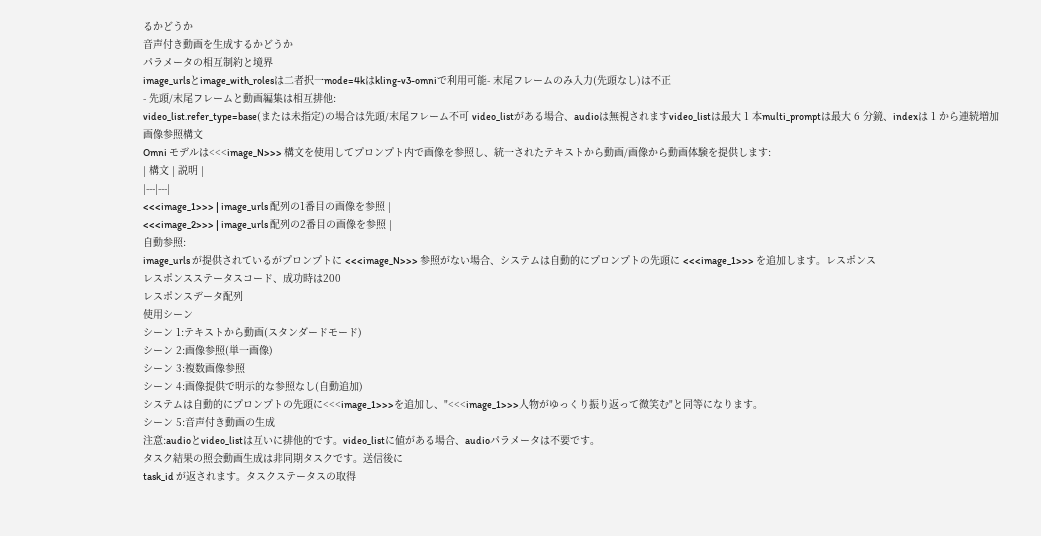るかどうか
音声付き動画を生成するかどうか
パラメータの相互制約と境界
image_urlsとimage_with_rolesは二者択一mode=4kはkling-v3-omniで利用可能- 末尾フレームのみ入力(先頭なし)は不正
- 先頭/末尾フレームと動画編集は相互排他:
video_list.refer_type=base(または未指定)の場合は先頭/末尾フレーム不可 video_listがある場合、audioは無視されますvideo_listは最大 1 本multi_promptは最大 6 分鏡、indexは 1 から連続増加
画像参照構文
Omni モデルは<<<image_N>>> 構文を使用してプロンプト内で画像を参照し、統一されたテキストから動画/画像から動画体験を提供します:
| 構文 | 説明 |
|---|---|
<<<image_1>>> | image_urls 配列の1番目の画像を参照 |
<<<image_2>>> | image_urls 配列の2番目の画像を参照 |
自動参照:
image_urls が提供されているがプロンプトに <<<image_N>>> 参照がない場合、システムは自動的にプロンプトの先頭に <<<image_1>>> を追加します。レスポンス
レスポンスステータスコード、成功時は200
レスポンスデータ配列
使用シーン
シーン 1:テキストから動画(スタンダードモード)
シーン 2:画像参照(単一画像)
シーン 3:複数画像参照
シーン 4:画像提供で明示的な参照なし(自動追加)
システムは自動的にプロンプトの先頭に<<<image_1>>>を追加し、"<<<image_1>>>人物がゆっくり振り返って微笑む"と同等になります。
シーン 5:音声付き動画の生成
注意:audioとvideo_listは互いに排他的です。video_listに値がある場合、audioパラメータは不要です。
タスク結果の照会動画生成は非同期タスクです。送信後に
task_id が返されます。タスクステータスの取得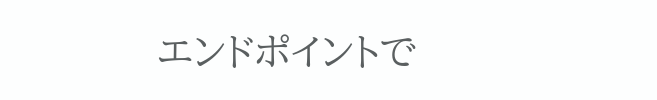エンドポイントで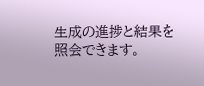生成の進捗と結果を照会できます。